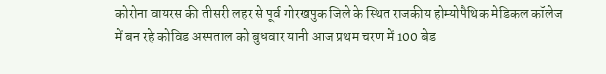कोरोना वायरस की तीसरी लहर से पूर्व गोरखपुक जिले के स्थित राजकीय होम्योपैथिक मेडिकल कॉलेज में बन रहे कोविड अस्पताल को बुधवार यानी आज प्रथम चरण में 100 बेड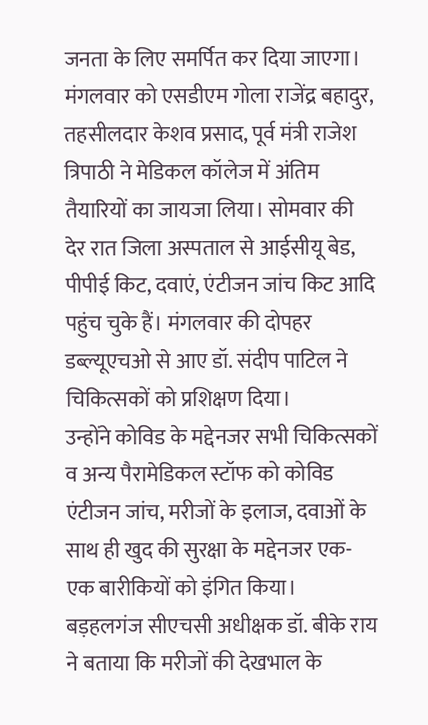जनता के लिए समर्पित कर दिया जाएगा।
मंगलवार को एसडीएम गोला राजेंद्र बहादुर, तहसीलदार केशव प्रसाद, पूर्व मंत्री राजेश त्रिपाठी ने मेडिकल कॉलेज में अंतिम तैयारियों का जायजा लिया। सोमवार की देर रात जिला अस्पताल से आईसीयू बेड, पीपीई किट, दवाएं, एंटीजन जांच किट आदि पहुंच चुके हैं। मंगलवार की दोपहर डब्ल्यूएचओ से आए डॉ. संदीप पाटिल ने चिकित्सकों को प्रशिक्षण दिया।
उन्होंने कोविड के मद्देनजर सभी चिकित्सकों व अन्य पैरामेडिकल स्टॉफ को कोविड एंटीजन जांच, मरीजों के इलाज, दवाओं के साथ ही खुद की सुरक्षा के मद्देनजर एक-एक बारीकियों को इंगित किया।
बड़हलगंज सीएचसी अधीक्षक डॉ. बीके राय ने बताया कि मरीजों की देखभाल के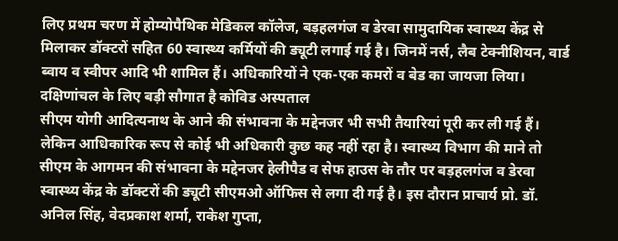लिए प्रथम चरण में होम्योपैथिक मेडिकल कॉलेज, बड़हलगंज व डेरवा सामुदायिक स्वास्थ्य केंद्र से मिलाकर डॉक्टरों सहित 60 स्वास्थ्य कर्मियों की ड्यूटी लगाई गई है। जिनमें नर्स, लैब टेक्नीशियन, वार्ड ब्वाय व स्वीपर आदि भी शामिल हैं। अधिकारियों ने एक-एक कमरों व बेड का जायजा लिया।
दक्षिणांचल के लिए बड़ी सौगात है कोविड अस्पताल
सीएम योगी आदित्यनाथ के आने की संभावना के मद्देनजर भी सभी तैयारियां पूरी कर ली गई हैं। लेकिन आधिकारिक रूप से कोई भी अधिकारी कुछ कह नहीं रहा है। स्वास्थ्य विभाग की माने तो सीएम के आगमन की संभावना के मद्देनजर हेलीपैड व सेफ हाउस के तौर पर बड़हलगंज व डेरवा स्वास्थ्य केंद्र के डॉक्टरों की ड्यूटी सीएमओ ऑफिस से लगा दी गई है। इस दौरान प्राचार्य प्रो. डॉ. अनिल सिंह, वेदप्रकाश शर्मा, राकेश गुप्ता,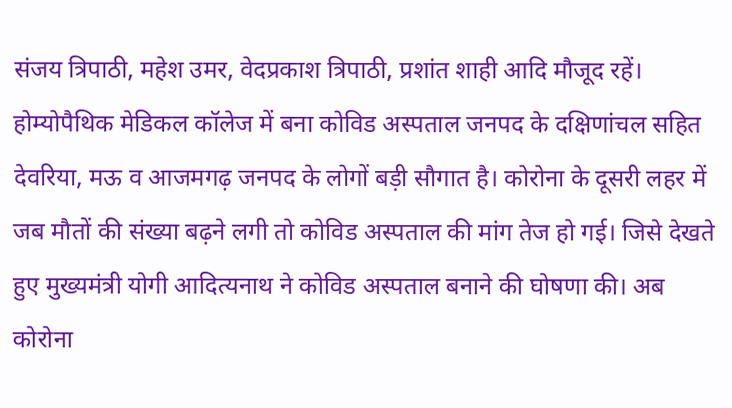संजय त्रिपाठी, महेश उमर, वेदप्रकाश त्रिपाठी, प्रशांत शाही आदि मौजूद रहें।
होम्योपैथिक मेडिकल कॉलेज में बना कोविड अस्पताल जनपद के दक्षिणांचल सहित देवरिया, मऊ व आजमगढ़ जनपद के लोगों बड़ी सौगात है। कोरोना के दूसरी लहर में जब मौतों की संख्या बढ़ने लगी तो कोविड अस्पताल की मांग तेज हो गई। जिसे देखते हुए मुख्यमंत्री योगी आदित्यनाथ ने कोविड अस्पताल बनाने की घोषणा की। अब कोरोना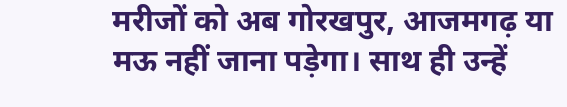मरीजों को अब गोरखपुर, आजमगढ़ या मऊ नहीं जाना पड़ेगा। साथ ही उन्हें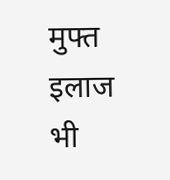मुफ्त इलाज भी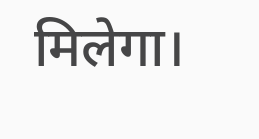मिलेगा।